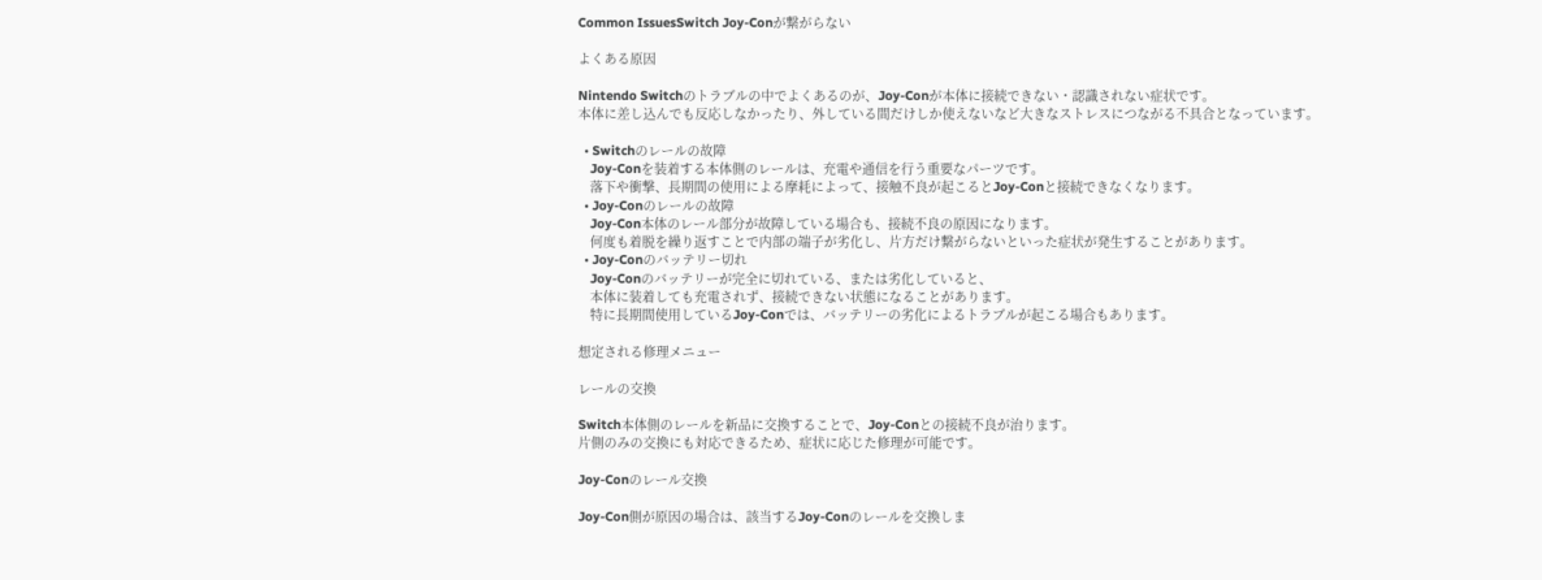Common IssuesSwitch Joy-Conが繋がらない

よくある原因

Nintendo Switchのトラブルの中でよくあるのが、Joy-Conが本体に接続できない・認識されない症状です。
本体に差し込んでも反応しなかったり、外している間だけしか使えないなど大きなストレスにつながる不具合となっています。

  • Switchのレールの故障
    Joy-Conを装着する本体側のレールは、充電や通信を行う重要なパーツです。
    落下や衝撃、長期間の使用による摩耗によって、接触不良が起こるとJoy-Conと接続できなくなります。
  • Joy-Conのレールの故障
    Joy-Con本体のレール部分が故障している場合も、接続不良の原因になります。
    何度も着脱を繰り返すことで内部の端子が劣化し、片方だけ繋がらないといった症状が発生することがあります。
  • Joy-Conのバッテリー切れ
    Joy-Conのバッテリーが完全に切れている、または劣化していると、
    本体に装着しても充電されず、接続できない状態になることがあります。
    特に長期間使用しているJoy-Conでは、バッテリーの劣化によるトラブルが起こる場合もあります。

想定される修理メニュー

レールの交換

Switch本体側のレールを新品に交換することで、Joy-Conとの接続不良が治ります。
片側のみの交換にも対応できるため、症状に応じた修理が可能です。

Joy-Conのレール交換

Joy-Con側が原因の場合は、該当するJoy-Conのレールを交換しま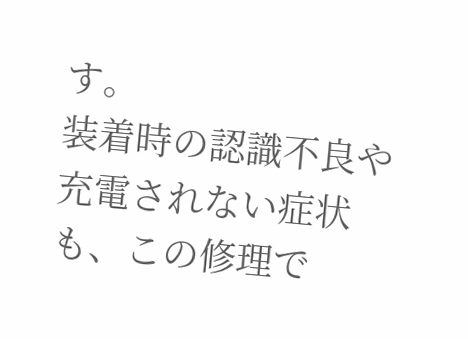す。
装着時の認識不良や充電されない症状も、この修理で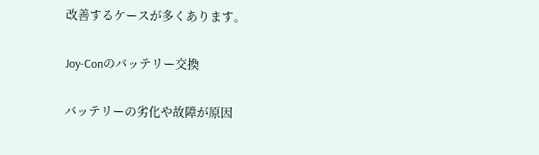改善するケースが多くあります。

Joy-Conのバッテリー交換

バッテリーの劣化や故障が原因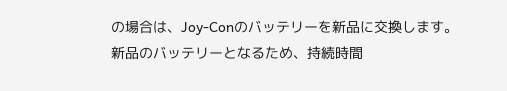の場合は、Joy-Conのバッテリーを新品に交換します。
新品のバッテリーとなるため、持続時間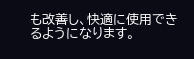も改善し、快適に使用できるようになります。